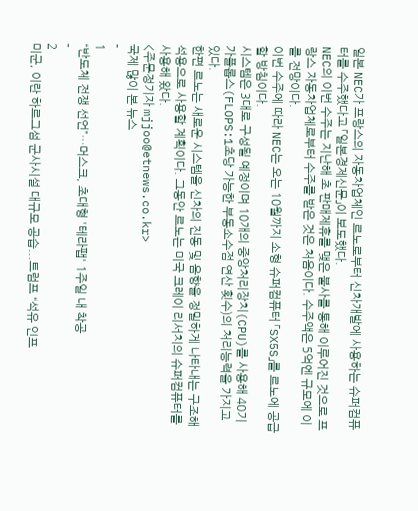일본 NEC가 프랑스의 자동차업체인 르노로부터 신차개발에 사용하는 슈퍼컴퓨터를 수주했다고 「일본경제신문」이 보도했다.
NEC의 이번 수주는 지난해 초 판매제휴를 맺은 불사를 통해 이루어진 것으로 프랑스 자동차업체로부터 수주를 받은 것은 처음이다. 수주액은 5억엔 규모에 이를 전망이다.
이번 수주에 따라 NEC는 오는 10월까지 소형 슈퍼컴퓨터 「SX5S」를 르노에 공급할 방침이다.
시스템은 3대로 구성될 예정이며 10개의 중앙처리장치(CPU)를 사용해 40기가플롭스(FLOPS:1초당 가능한 부동소수점 연산 횟수)의 처리능력을 가지고 있다.
한편 르노는 새로운 시스템을 신차의 진동 및 음향을 정밀하게 나타내는 구조해석용으로 사용할 계획이다. 그동안 르노는 미국 크레이 리서치의 슈퍼컴퓨터를 사용해 왔다.
<주문정기자 mjjoo@etnews.co.kr>
국제 많이 본 뉴스
-
1
“반도체 전쟁 선언”…머스크, 초대형 '테라팹' 1주일 내 착공
-
2
미군, 이란 하르그섬 군사시설 대규모 공습...트럼프 “석유 인프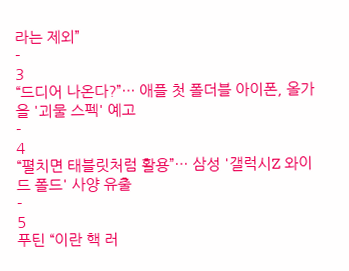라는 제외”
-
3
“드디어 나온다?”… 애플 첫 폴더블 아이폰, 올가을 '괴물 스펙' 예고
-
4
“펼치면 태블릿처럼 활용”… 삼성 '갤럭시Z 와이드 폴드' 사양 유출
-
5
푸틴 “이란 핵 러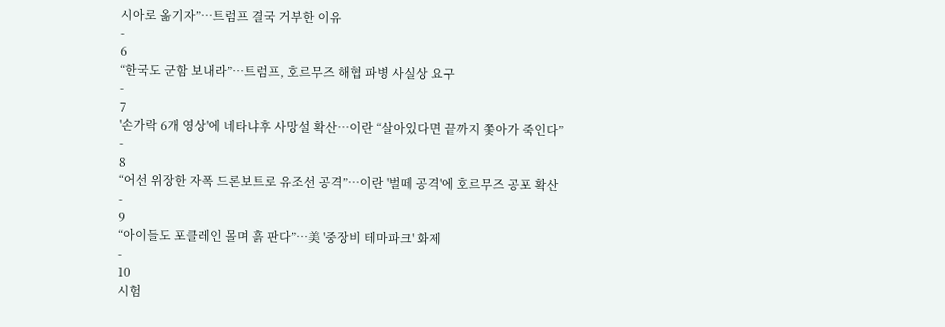시아로 옮기자”…트럼프 결국 거부한 이유
-
6
“한국도 군함 보내라”…트럼프, 호르무즈 해협 파병 사실상 요구
-
7
'손가락 6개 영상'에 네타냐후 사망설 확산…이란 “살아있다면 끝까지 쫓아가 죽인다”
-
8
“어선 위장한 자폭 드론보트로 유조선 공격”…이란 '벌떼 공격'에 호르무즈 공포 확산
-
9
“아이들도 포클레인 몰며 흙 판다”…美 '중장비 테마파크' 화제
-
10
시험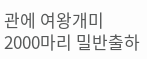관에 여왕개미 2000마리 밀반출하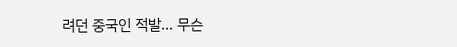려던 중국인 적발… 무슨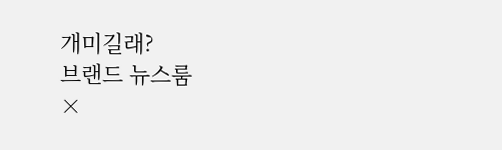개미길래?
브랜드 뉴스룸
×